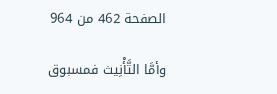الصفحة 462 من 964

وأمَّا التَّأْنِيث فمسبوق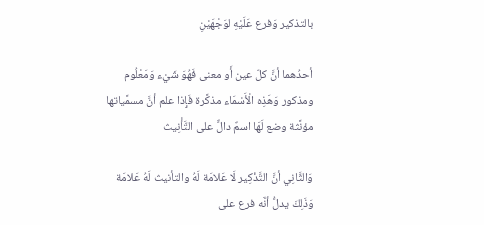بالتذكير وَفرع عَلَيْهِ لوَجْهَيْنِ

أحدُهما أنَّ كلّ عين أَو معنى فَهُوَ شَيْء وَمَعْلُوم ومذكور وَهَذِه الْأَسْمَاء مذكَّرة فَإِذا علم أنَّ مسمَّياتها مؤنَّثة وضع لَهَا اسمٌ دالٌّ على التَّأْنِيث

وَالثَّانِي أنَّ التَّذْكِير لَا عَلامَة لَهُ والتأنيث لَهُ عَلامَة وَذَلِكَ يدلُّ أنَّه فرع على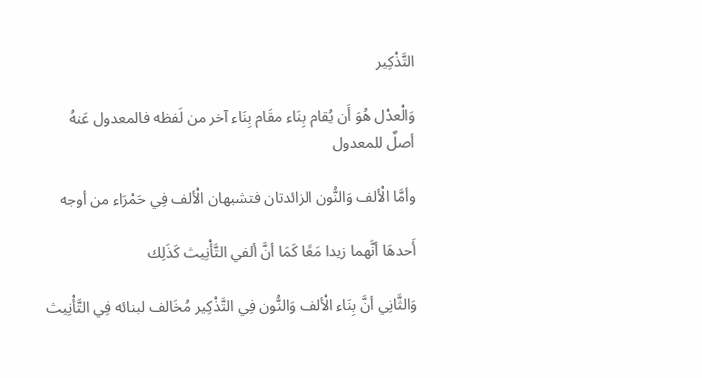التَّذْكِير

وَالْعدْل هُوَ أَن يُقام بِنَاء مقَام بِنَاء آخر من لَفظه فالمعدول عَنهُ أصلٌ للمعدول

وأمَّا الْألف وَالنُّون الزائدتان فتشبهان الْألف فِي حَمْرَاء من أوجه

أَحدهَا أنَّهما زيدا مَعًا كَمَا أنَّ ألفي التَّأْنِيث كَذَلِك

وَالثَّانِي أنَّ بِنَاء الْألف وَالنُّون فِي التَّذْكِير مُخَالف لبنائه فِي التَّأْنِيث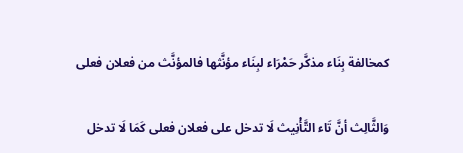كمخالفة بِنَاء مذكَّر حَمْرَاء لبِنَاء مؤنَّثها فالمؤنَّث من فعلان فعلى

وَالثَّالِث أنَّ تَاء التَّأْنِيث لَا تدخل على فعلان فعلى كَمَا لَا تدخل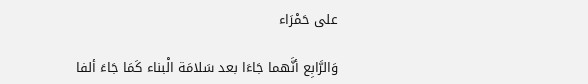على حَمْرَاء

وَالرَّابِع أنَّهما جَاءَا بعد سَلامَة الْبناء كَمَا جَاءَ ألفا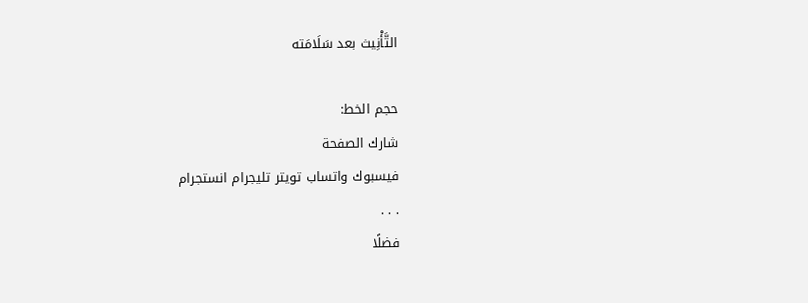التَّأْنِيث بعد سَلَامَته

حجم الخط:
شارك الصفحة
فيسبوك واتساب تويتر تليجرام انستجرام
. . .
فضلًا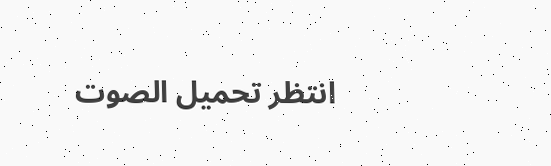انتظر تحميل الصوت